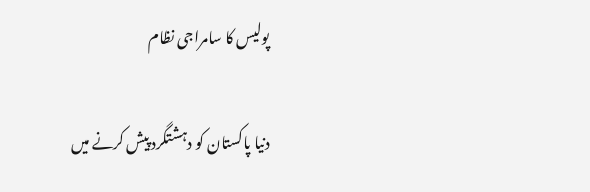پولیس کا سامراجی نظام

دنیا پاکستان کو دہشتگرد پیش کرنے میں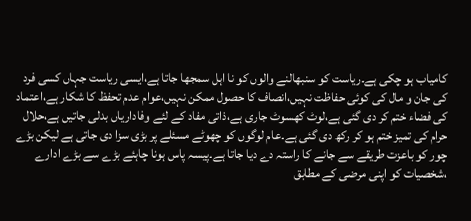کامیاب ہو چکی ہے۔ریاست کو سنبھالنے والوں کو نا اہل سمجھا جاتا ہے،ایسی ریاست جہاں کسی فرد کی جان و مال کی کوئی حفاظت نہیں،انصاف کا حصول ممکن نہیں،عوام عدم تحفظ کا شکار ہے،اعتماد کی فضاء ختم کر دی گئی ہے،لوٹ کھسوٹ جاری ہے،ذاتی مفاد کے لئے وفاداریاں بدلی جاتیں ہے،حلال حرام کی تمیز ختم ہو کر رکھ دی گئی ہے۔عام لوگوں کو چھوٹے مسئلے پر بڑی سزا دی جاتی ہے لیکن بڑے چور کو باعزت طریقے سے جانے کا راستہ دے دیا جاتا ہے۔پیسہ پاس ہونا چاہئے بڑے سے بڑے ادارے ،شخصیات کو اپنی مرضی کے مطابق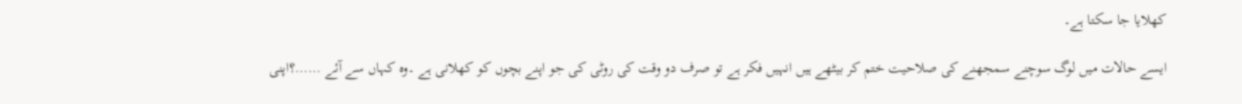کھلایا جا سکتا ہے۔

ایسے حالات میں لوگ سوچنے سمجھنے کی صلاحیت ختم کر بیٹھے ہیں انہیں فکر ہے تو صرف دو وقت کی روٹی کی جو اپنے بچوں کو کھلانی ہے ۔وہ کہاں سے آئے ……؟اپنی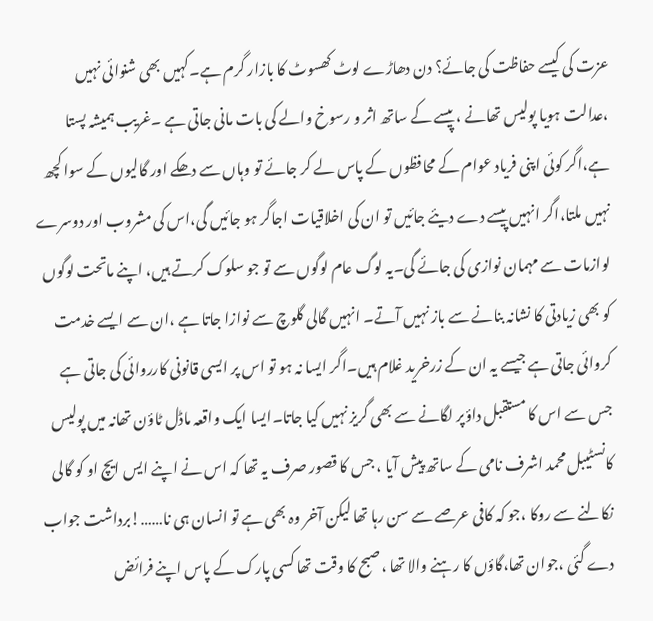عزت کی کیسے حفاظت کی جائے؟ دن دھاڑے لوٹ کھسوٹ کا بازار گرم ہے۔کہیں بھی شنوائی نہیں ،عدالت ہویا پولیس تھانے ، پیسے کے ساتھ اثر و رسوخ والے کی بات مانی جاتی ہے ۔غریب ہمیشہ پستا ہے،اگر کوئی اپنی فریاد عوام کے محافظوں کے پاس لے کر جائے تو وہاں سے دھکے اور گالیوں کے سوا کچھ نہیں ملتا،اگر انہیں پیسے دے دیئے جائیں تو ان کی اخلاقیات اجاگر ہو جائیں گی،اس کی مشروب اور دوسرے لوازمات سے مہمان نوازی کی جائے گی۔یہ لوگ عام لوگوں سے تو جو سلوک کرتے ہیں، اپنے ماتحت لوگوں کو بھی زیادتی کا نشانہ بنانے سے باز نہیں آتے۔ انہیں گالی گلوچ سے نوازا جاتا ہے ،ان سے ایسے خدمت کروائی جاتی ہے جیسے یہ ان کے زرخرید غلام ہیں۔اگر ایسا نہ ہو تو اس پر ایسی قانونی کارروائی کی جاتی ہے جس سے اس کا مستقبل داؤپر لگانے سے بھی گریز نہیں کیا جاتا۔ایسا ایک واقعہ ماڈل ٹاؤن تھانہ میں پولیس کانسٹیبل محمد اشرف نامی کے ساتھ پیش آیا ، جس کا قصور صرف یہ تھا کہ اس نے اپنے ایس ایچ او کو گالی نکالنے سے روکا ،جو کہ کافی عرصے سے سن رہا تھا لیکن آخر وہ بھی ہے تو انسان ہی نا……!برداشت جواب دے گئی ،جوان تھا،گاؤں کا رہنے والا تھا ،صبح کا وقت تھا کسی پارک کے پاس اپنے فرائض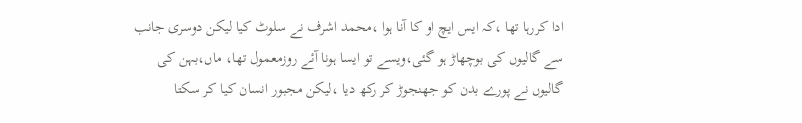ادا کررہا تھا ،کہ ایس ایچ او کا آنا ہوا ،محمد اشرف نے سلوٹ کیا لیکن دوسری جانب سے گالیوں کی بوچھاڑ ہو گئی،ویسے تو ایسا ہونا آئے روزمعمول تھا، ماں،بہن کی گالیوں نے پورے بدن کو جھنجوڑ کر رکھ دیا ،لیکن مجبور انسان کیا کر سکتا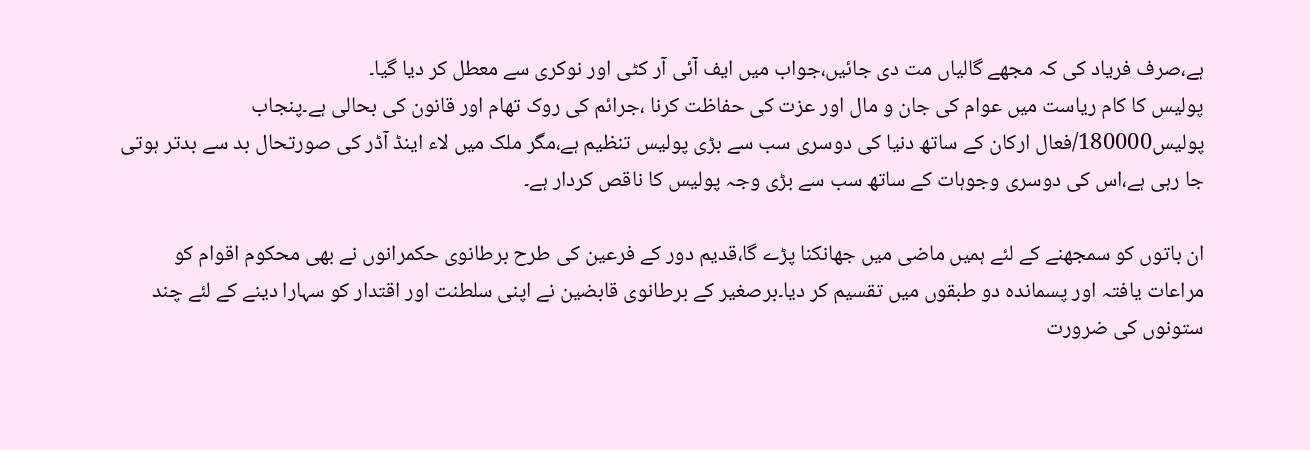ہے،صرف فریاد کی کہ مجھے گالیاں مت دی جائیں،جواب میں ایف آئی آر کٹی اور نوکری سے معطل کر دیا گیا۔
پولیس کا کام ریاست میں عوام کی جان و مال اور عزت کی حفاظت کرنا ،جرائم کی روک تھام اور قانون کی بحالی ہے۔پنجاب پولیس180000/فعال ارکان کے ساتھ دنیا کی دوسری سب سے بڑی پولیس تنظیم ہے،مگر ملک میں لاء اینڈ آڈر کی صورتحال بد سے بدتر ہوتی جا رہی ہے،اس کی دوسری وجوہات کے ساتھ سب سے بڑی وجہ پولیس کا ناقص کردار ہے۔

ان باتوں کو سمجھنے کے لئے ہمیں ماضی میں جھانکنا پڑے گا،قدیم دور کے فرعین کی طرح برطانوی حکمرانوں نے بھی محکوم اقوام کو مراعات یافتہ اور پسماندہ دو طبقوں میں تقسیم کر دیا۔برصغیر کے برطانوی قابضین نے اپنی سلطنت اور اقتدار کو سہارا دینے کے لئے چند ستونوں کی ضرورت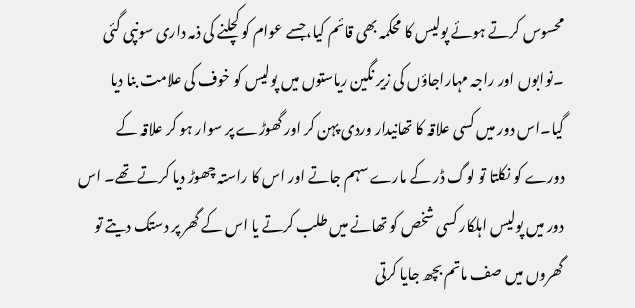محسوس کرتے ہوئے پولیس کا محکمہ بھی قائم کیا،جسے عوام کو کچلنے کی ذمہ داری سونپی گئی ۔نوابوں اور راجہ مہاراجاؤں کی زیر نگین ریاستوں میں پولیس کو خوف کی علامت بنا دیا گیا۔اس دور میں کسی علاقہ کا تھانیدار وردی پہن کر اور گھوڑے پر سوار ہو کر علاقہ کے دورے کو نکلتا تو لوگ ڈر کے مارے سہم جاتے اور اس کا راستہ چھوڑ دیا کرتے تھے۔ اس دور میں پولیس اہلکار کسی شخص کو تھانے میں طلب کرتے یا اس کے گھر پر دستک دیتے تو گھروں میں صف ماتم بچھ جایا کرتی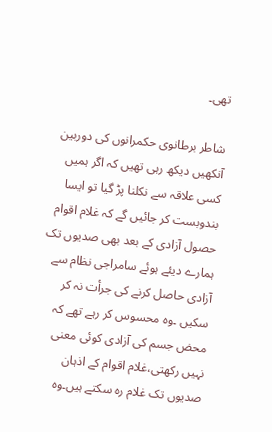تھی۔

شاطر برطانوی حکمرانوں کی دوربین آنکھیں دیکھ رہی تھیں کہ اگر ہمیں کسی علاقہ سے نکلنا پڑ گیا تو ایسا بندوبست کر جائیں گے کہ غلام اقوام حصول آزادی کے بعد بھی صدیوں تک ہمارے دیئے ہوئے سامراجی نظام سے آزادی حاصل کرنے کی جرأت نہ کر سکیں ۔وہ محسوس کر رہے تھے کہ محض جسم کی آزادی کوئی معنی نہیں رکھتی،غلام اقوام کے اذہان صدیوں تک غلام رہ سکتے ہیں۔وہ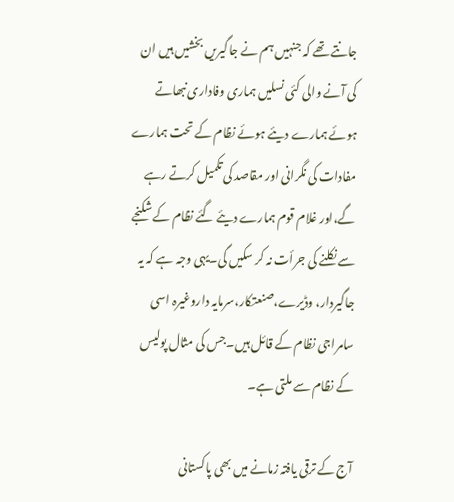جانتے تھے کہ جنہیں ہم نے جاگیریں بخشیں ہیں ان کی آنے والی کئی نسلیں ہماری وفاداری نبھاتے ہوئے ہمارے دیئے ہوئے نظام کے تحت ہمارے مفادات کی نگرانی اور مقاصد کی تکمیل کرتے رہے گے،اور غلام قوم ہمارے دیئے گئے نظام کے شکنجے سے نکلنے کی جرأت نہ کر سکیں گی۔یہی وجہ ہے کہ یہ جاگیردار، وڈیرے،صنعتکار،سرمایہ داروغیرہ اسی سامراجی نظام کے قائل ہیں۔جس کی مثال پولیس کے نظام سے ملتی ہے۔

آج کے ترقی یافتہ زمانے میں بھی پاکستانی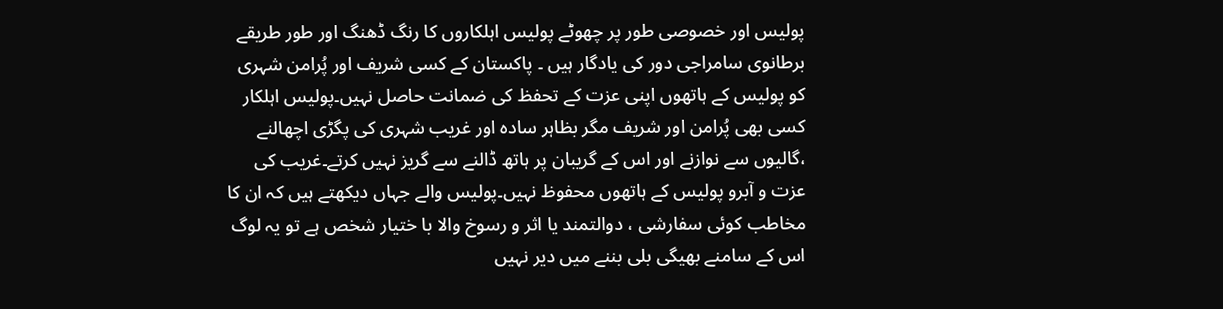پولیس اور خصوصی طور پر چھوٹے پولیس اہلکاروں کا رنگ ڈھنگ اور طور طریقے برطانوی سامراجی دور کی یادگار ہیں ۔ پاکستان کے کسی شریف اور پُرامن شہری کو پولیس کے ہاتھوں اپنی عزت کے تحفظ کی ضمانت حاصل نہیں۔پولیس اہلکار کسی بھی پُرامن اور شریف مگر بظاہر سادہ اور غریب شہری کی پگڑی اچھالنے ،گالیوں سے نوازنے اور اس کے گریبان پر ہاتھ ڈالنے سے گریز نہیں کرتے۔غریب کی عزت و آبرو پولیس کے ہاتھوں محفوظ نہیں۔پولیس والے جہاں دیکھتے ہیں کہ ان کا مخاطب کوئی سفارشی ، دوالتمند یا اثر و رسوخ والا با ختیار شخص ہے تو یہ لوگ اس کے سامنے بھیگی بلی بننے میں دیر نہیں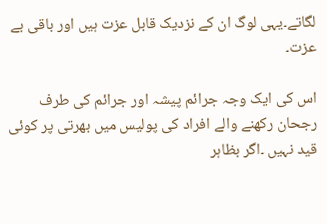لگاتے۔یہی لوگ ان کے نزدیک قابل عزت ہیں اور باقی بے عزت۔

اس کی ایک وجہ جرائم پیشہ اور جرائم کی طرف رجحان رکھنے والے افراد کی پولیس میں بھرتی پر کوئی قید نہیں ۔اگر بظاہر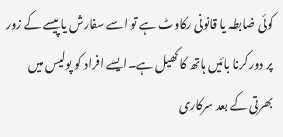کوئی ضابطہ یا قانونی رکاوٹ ہے تو اسے سفارش یا پیسے کے زور پر دور کرنا بائیں ہاتھ کا کھیل ہے۔ایسے افراد کو پولیس میں بھرتی کے بعد سرکاری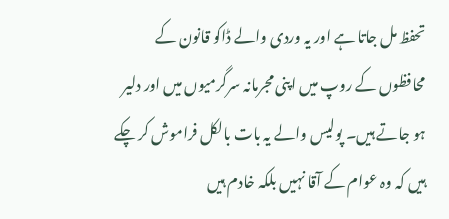تحفظ مل جاتا ہے اور یہ وردی والے ڈاکو قانون کے محافظوں کے روپ میں اپنی مجرمانہ سرگرمیوں میں اور دلیر ہو جاتے ہیں۔ پولیس والے یہ بات بالکل فراموش کر چکے ہیں کہ وہ عوام کے آقا نہیں بلکہ خادم ہیں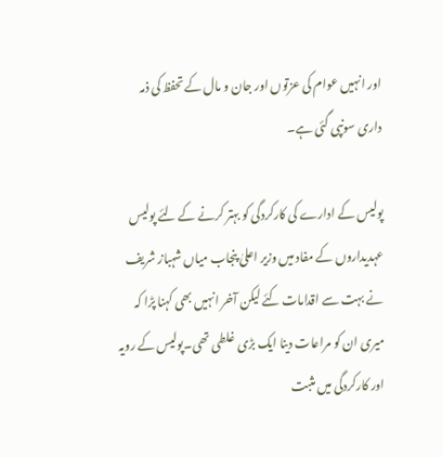اور انہیں عوام کی عزتوں اور جان و مال کے تحفظ کی ذمہ داری سونپی گئی ہے۔

پولیس کے ادارے کی کارکردگی کو بہتر کرنے کے لئے پولیس عہدیداروں کے مفاد میں وزیر اعلیٰ پنجاب میاں شہباز شریف نے بہت سے اقدامات کئے لیکن آخر انہیں بھی کہنا پڑا کہ میری ان کو مراعات دینا ایک بڑی غلطی تھی۔پولیس کے رویہ اور کارکردگی میں مثبت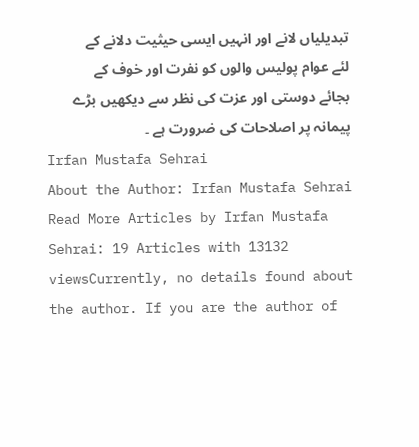تبدیلیاں لانے اور انہیں ایسی حیثیت دلانے کے لئے عوام پولیس والوں کو نفرت اور خوف کے بجائے دوستی اور عزت کی نظر سے دیکھیں بڑے پیمانہ پر اصلاحات کی ضرورت ہے ۔
Irfan Mustafa Sehrai
About the Author: Irfan Mustafa Sehrai Read More Articles by Irfan Mustafa Sehrai: 19 Articles with 13132 viewsCurrently, no details found about the author. If you are the author of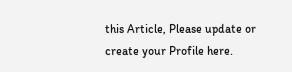this Article, Please update or create your Profile here.